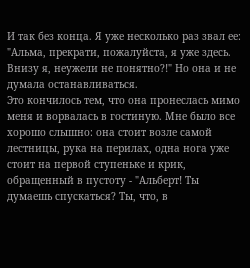И так без конца. Я уже несколько раз звал ее: "Альма, прекрати, пожалуйста, я уже здесь. Внизу я, неужели не понятно?!" Но она и не думала останавливаться.
Это кончилось тем, что она пронеслась мимо меня и ворвалась в гостиную. Мне было все хорошо слышно: она стоит возле самой лестницы, рука на перилах, одна нога уже стоит на первой ступеньке и крик, обращенный в пустоту - "Альберт! Ты думаешь спускаться? Ты, что, в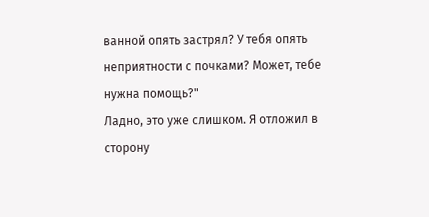ванной опять застрял? У тебя опять неприятности с почками? Может, тебе нужна помощь?"
Ладно, это уже слишком. Я отложил в сторону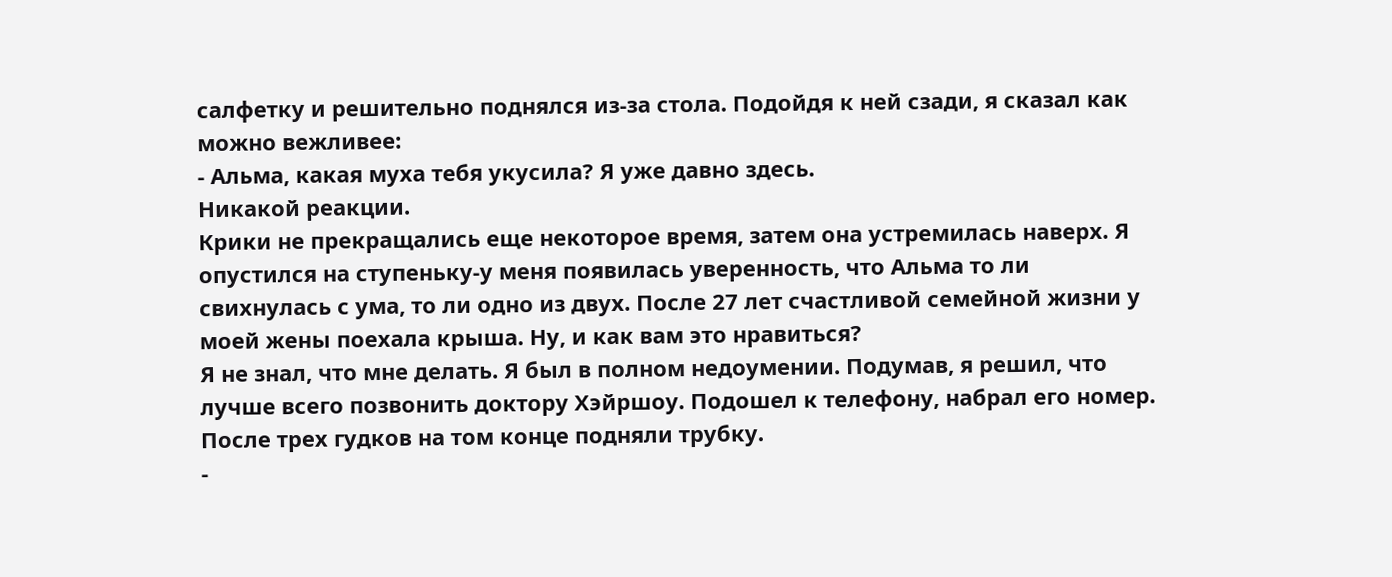салфетку и решительно поднялся из-за стола. Подойдя к ней сзади, я сказал как можно вежливее:
- Альма, какая муха тебя укусила? Я уже давно здесь.
Никакой реакции.
Крики не прекращались еще некоторое время, затем она устремилась наверх. Я опустился на ступеньку-у меня появилась уверенность, что Альма то ли свихнулась с ума, то ли одно из двух. После 27 лет счастливой семейной жизни у моей жены поехала крыша. Ну, и как вам это нравиться?
Я не знал, что мне делать. Я был в полном недоумении. Подумав, я решил, что лучше всего позвонить доктору Хэйршоу. Подошел к телефону, набрал его номер. После трех гудков на том конце подняли трубку.
-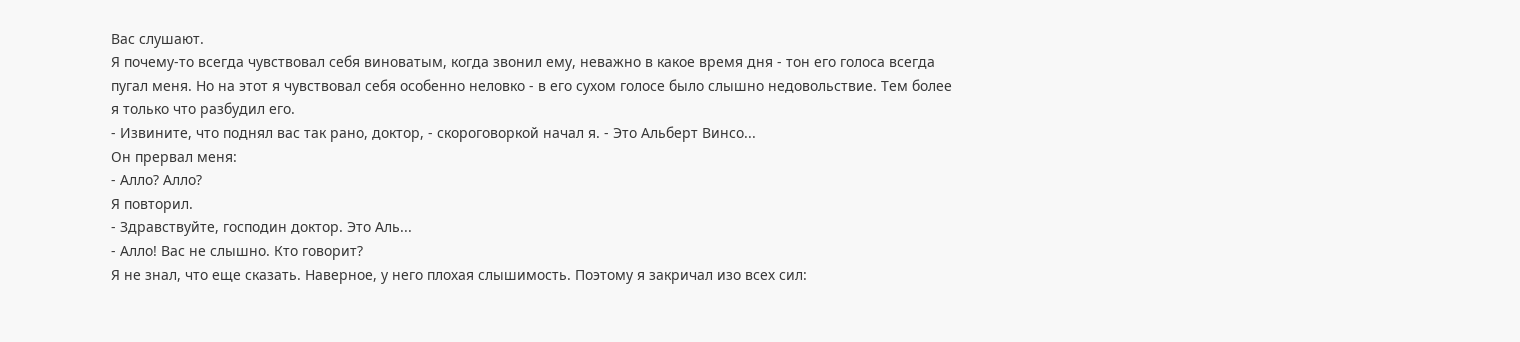Вас слушают.
Я почему-то всегда чувствовал себя виноватым, когда звонил ему, неважно в какое время дня - тон его голоса всегда пугал меня. Но на этот я чувствовал себя особенно неловко - в его сухом голосе было слышно недовольствие. Тем более я только что разбудил его.
- Извините, что поднял вас так рано, доктор, - скороговоркой начал я. - Это Альберт Винсо...
Он прервал меня:
- Алло? Алло?
Я повторил.
- Здравствуйте, господин доктор. Это Аль...
- Алло! Вас не слышно. Кто говорит?
Я не знал, что еще сказать. Наверное, у него плохая слышимость. Поэтому я закричал изо всех сил: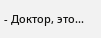- Доктор, это...